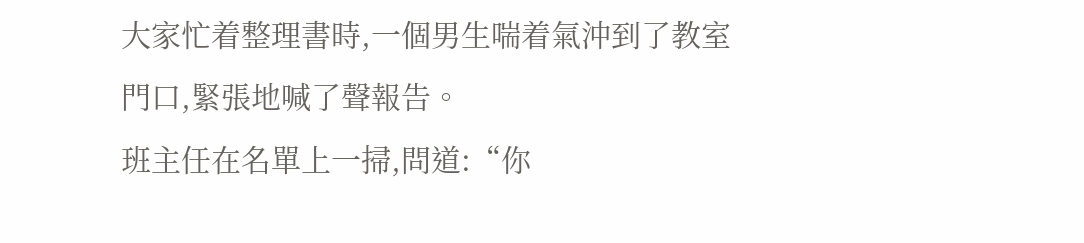大家忙着整理書時,一個男生喘着氣沖到了教室門口,緊張地喊了聲報告。
班主任在名單上一掃,問道:“你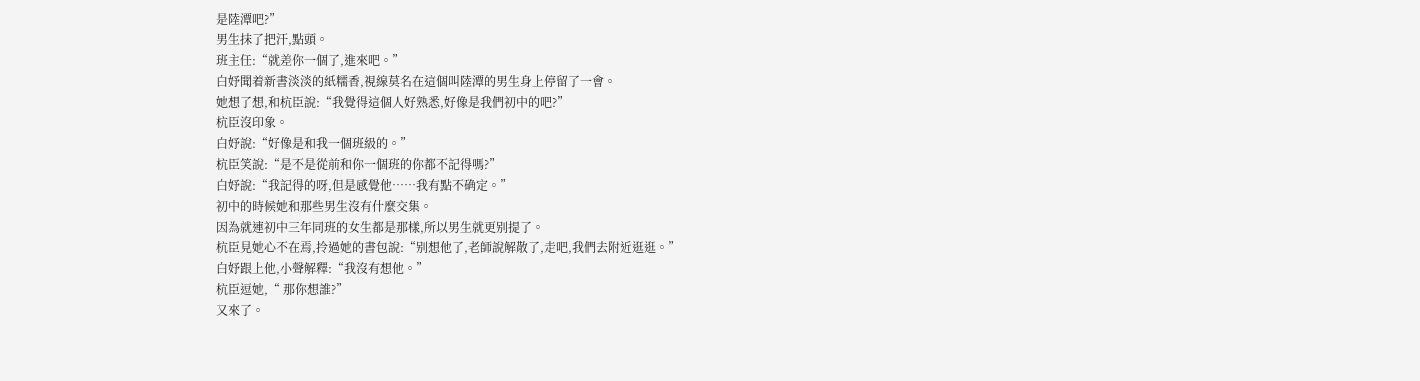是陸潭吧?”
男生抹了把汗,點頭。
班主任:“就差你一個了,進來吧。”
白妤聞着新書淡淡的紙糯香,視線莫名在這個叫陸潭的男生身上停留了一會。
她想了想,和杭臣說:“我覺得這個人好熟悉,好像是我們初中的吧?”
杭臣沒印象。
白妤說:“好像是和我一個班級的。”
杭臣笑說:“是不是從前和你一個班的你都不記得嗎?”
白妤說:“我記得的呀,但是感覺他……我有點不确定。”
初中的時候她和那些男生沒有什麼交集。
因為就連初中三年同班的女生都是那樣,所以男生就更别提了。
杭臣見她心不在焉,拎過她的書包說:“别想他了,老師說解散了,走吧,我們去附近逛逛。”
白妤跟上他,小聲解釋:“我沒有想他。”
杭臣逗她,“ 那你想誰?”
又來了。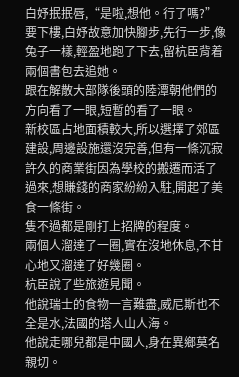白妤抿抿唇,“是啦,想他。行了嗎?”
要下樓,白妤故意加快腳步,先行一步,像兔子一樣,輕盈地跑了下去,留杭臣背着兩個書包去追她。
跟在解散大部隊後頭的陸潭朝他們的方向看了一眼,短暫的看了一眼。
新校區占地面積較大,所以選擇了郊區建設,周邊設施還沒完善,但有一條沉寂許久的商業街因為學校的搬遷而活了過來,想賺錢的商家紛紛入駐,開起了美食一條街。
隻不過都是剛打上招牌的程度。
兩個人溜達了一圈,實在沒地休息,不甘心地又溜達了好幾圈。
杭臣說了些旅遊見聞。
他說瑞士的食物一言難盡,威尼斯也不全是水,法國的塔人山人海。
他說走哪兒都是中國人,身在異鄉莫名親切。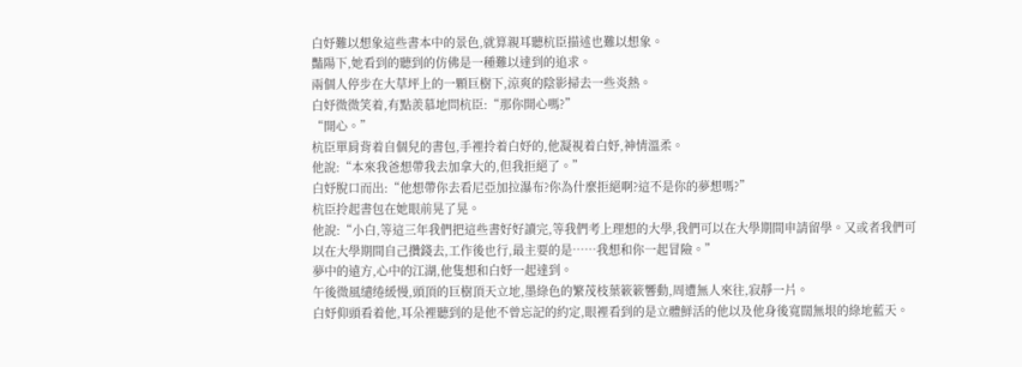白妤難以想象這些書本中的景色,就算親耳聽杭臣描述也難以想象。
豔陽下,她看到的聽到的仿佛是一種難以達到的追求。
兩個人停步在大草坪上的一顆巨樹下,涼爽的陰影掃去一些炎熱。
白妤微微笑着,有點羨慕地問杭臣:“那你開心嗎?”
“開心。”
杭臣單肩背着自個兒的書包,手裡拎着白妤的,他凝視着白妤,神情溫柔。
他說:“本來我爸想帶我去加拿大的,但我拒絕了。”
白妤脫口而出:“他想帶你去看尼亞加拉瀑布?你為什麼拒絕啊?這不是你的夢想嗎?”
杭臣拎起書包在她眼前晃了晃。
他說:“小白,等這三年我們把這些書好好讀完,等我們考上理想的大學,我們可以在大學期間申請留學。又或者我們可以在大學期間自己攢錢去,工作後也行,最主要的是……我想和你一起冒險。”
夢中的遠方,心中的江湖,他隻想和白妤一起達到。
午後微風缱绻緩慢,頭頂的巨樹頂天立地,墨綠色的繁茂枝葉簌簌響動,周遭無人來往,寂靜一片。
白妤仰頭看着他,耳朵裡聽到的是他不曾忘記的約定,眼裡看到的是立體鮮活的他以及他身後寬闊無垠的綠地藍天。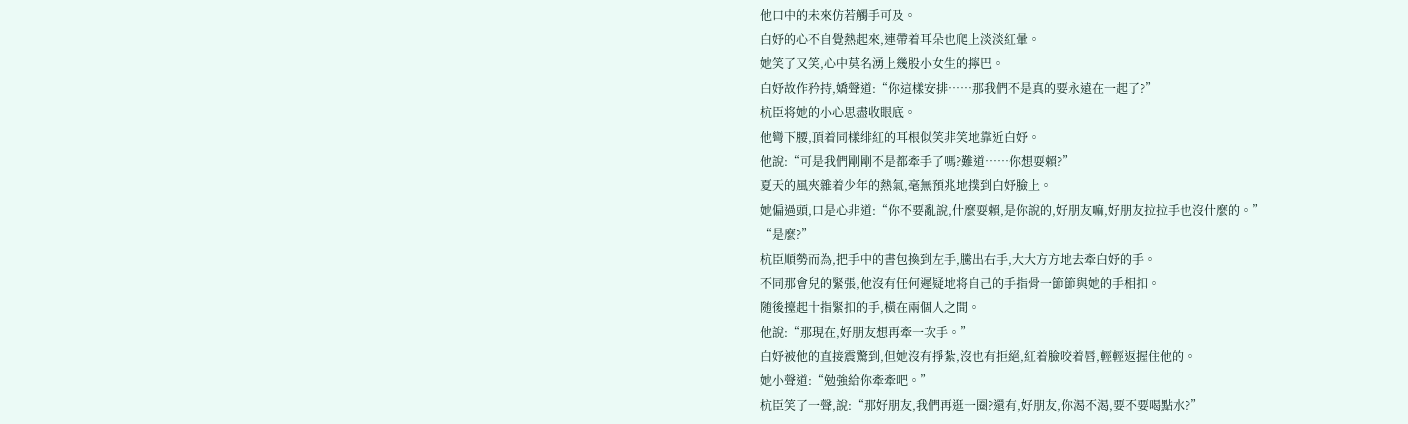他口中的未來仿若觸手可及。
白妤的心不自覺熱起來,連帶着耳朵也爬上淡淡紅暈。
她笑了又笑,心中莫名湧上幾股小女生的擰巴。
白妤故作矜持,嬌聲道:“你這樣安排……那我們不是真的要永遠在一起了?”
杭臣将她的小心思盡收眼底。
他彎下腰,頂着同樣绯紅的耳根似笑非笑地靠近白妤。
他說:“可是我們剛剛不是都牽手了嗎?難道……你想耍賴?”
夏天的風夾雜着少年的熱氣,毫無預兆地撲到白妤臉上。
她偏過頭,口是心非道:“你不要亂說,什麼耍賴,是你說的,好朋友嘛,好朋友拉拉手也沒什麼的。”
“是麼?”
杭臣順勢而為,把手中的書包換到左手,騰出右手,大大方方地去牽白妤的手。
不同那會兒的緊張,他沒有任何遲疑地将自己的手指骨一節節與她的手相扣。
随後擡起十指緊扣的手,橫在兩個人之間。
他說:“那現在,好朋友想再牽一次手。”
白妤被他的直接震驚到,但她沒有掙紮,沒也有拒絕,紅着臉咬着唇,輕輕返握住他的。
她小聲道:“勉強給你牽牽吧。”
杭臣笑了一聲,說:“那好朋友,我們再逛一圈?還有,好朋友,你渴不渴,要不要喝點水?”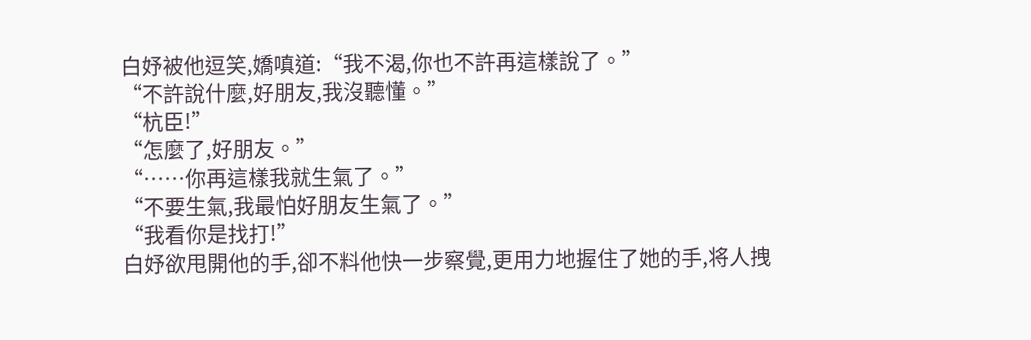白妤被他逗笑,嬌嗔道:“我不渴,你也不許再這樣說了。”
“不許說什麼,好朋友,我沒聽懂。”
“杭臣!”
“怎麼了,好朋友。”
“……你再這樣我就生氣了。”
“不要生氣,我最怕好朋友生氣了。”
“我看你是找打!”
白妤欲甩開他的手,卻不料他快一步察覺,更用力地握住了她的手,将人拽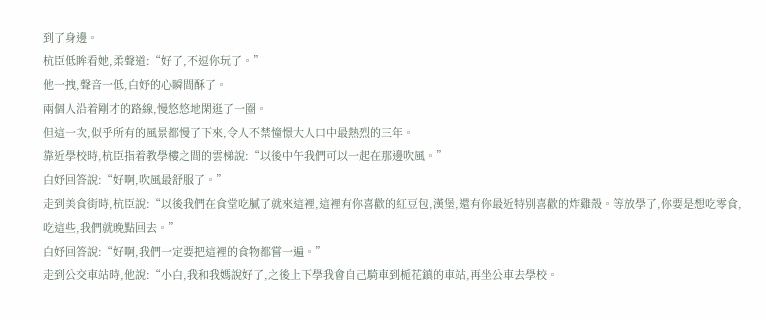到了身邊。
杭臣低眸看她,柔聲道:“好了,不逗你玩了。”
他一拽,聲音一低,白妤的心瞬間酥了。
兩個人沿着剛才的路線,慢悠悠地閑逛了一圈。
但這一次,似乎所有的風景都慢了下來,令人不禁憧憬大人口中最熱烈的三年。
靠近學校時,杭臣指着教學樓之間的雲梯說:“以後中午我們可以一起在那邊吹風。”
白妤回答說:“好啊,吹風最舒服了。”
走到美食街時,杭臣說:“以後我們在食堂吃膩了就來這裡,這裡有你喜歡的紅豆包,漢堡,還有你最近特别喜歡的炸雞殼。等放學了,你要是想吃零食,吃這些,我們就晚點回去。”
白妤回答說:“好啊,我們一定要把這裡的食物都嘗一遍。”
走到公交車站時,他說:“小白,我和我媽說好了,之後上下學我會自己騎車到栀花鎮的車站,再坐公車去學校。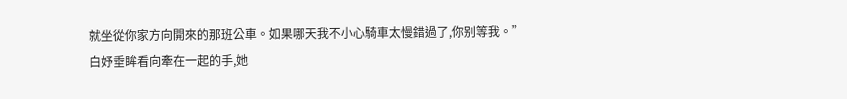就坐從你家方向開來的那班公車。如果哪天我不小心騎車太慢錯過了,你别等我。”
白妤垂眸看向牽在一起的手,她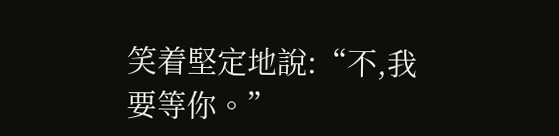笑着堅定地說:“不,我要等你。”